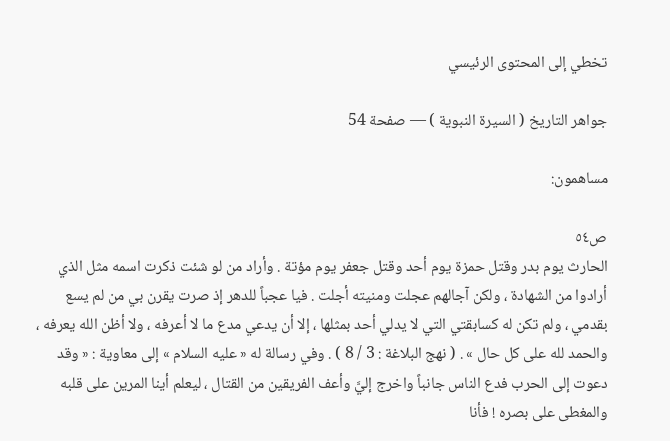تخطي إلى المحتوى الرئيسي

جواهر التاريخ ( السيرة النبوية ) — صفحة 54

مساهمون:

ص٥٤
الحارث يوم بدر وقتل حمزة يوم أحد وقتل جعفر يوم مؤتة . وأراد من لو شئت ذكرت اسمه مثل الذي أرادوا من الشهادة ، ولكن آجالهم عجلت ومنيته أجلت . فيا عجباً للدهر إذ صرت يقرن بي من لم يسع بقدمي ، ولم تكن له كسابقتي التي لا يدلي أحد بمثلها ، إلا أن يدعي مدع ما لا أعرفه ، ولا أظن الله يعرفه ، والحمد لله على كل حال » . ( نهج البلاغة : 3 / 8 ) . وفي رسالة له « عليه السلام » إلى معاوية : « وقد دعوت إلى الحرب فدع الناس جانباً واخرج إليَّ وأعف الفريقين من القتال ، ليعلم أينا المرين على قلبه والمغطى على بصره ! فأنا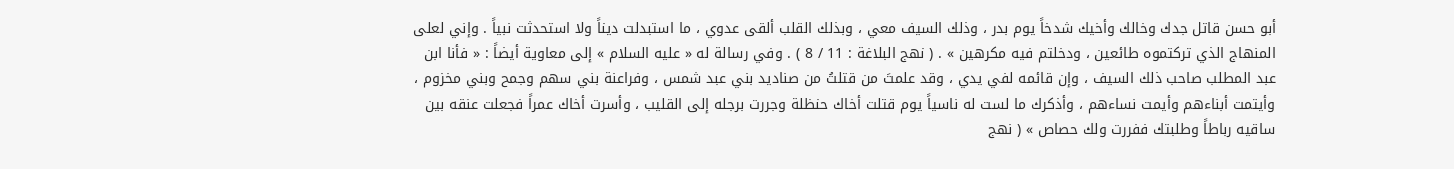أبو حسن قاتل جدك وخالك وأخيك شدخاً يوم بدر ، وذلك السيف معي ، وبذلك القلب ألقى عدوي ، ما استبدلت ديناً ولا استحدثت نبياً . وإني لعلى المنهاج الذي تركتموه طائعين ، ودخلتم فيه مكرهين » . ( نهج البلاغة : 11 / 8 ) . وفي رسالة له « عليه السلام » إلى معاوية أيضاً : « فأنا ابن عبد المطلب صاحب ذلك السيف ، وإن قائمه لفي يدي ، وقد علمتَ من قتلتُ من صناديد بني عبد شمس ، وفراعنة بني سهم وجمح وبني مخزوم ، وأيتمت أبناءهم وأيمت نساءهم ، وأذكرك ما لست له ناسياً يوم قتلت أخاك حنظلة وجررت برجله إلى القليب ، وأسرت أخاك عمراً فجعلت عنقه بين ساقيه رباطاً وطلبتك ففررت ولك حصاص » ( نهج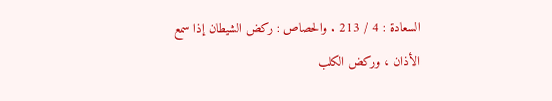السعادة : 4 / 213 . والحصاص : ركض الشيطان إذا سمع الأذان ، وركض الكلب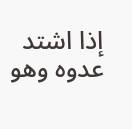إذا اشتد عدوه وهو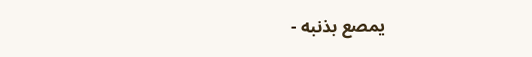يمصع بذنبه -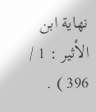نهاية ابن الأثير : 1 / 396 ) .